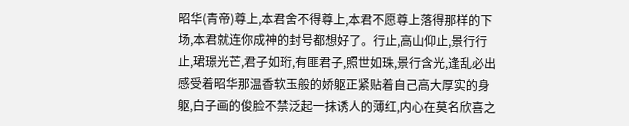昭华(青帝)尊上,本君舍不得尊上,本君不愿尊上落得那样的下场,本君就连你成神的封号都想好了。行止,高山仰止,景行行止,珺璟光芒,君子如珩,有匪君子,照世如珠,景行含光,逢乱必出
感受着昭华那温香软玉般的娇躯正紧贴着自己高大厚实的身躯,白子画的俊脸不禁泛起一抹诱人的薄红,内心在莫名欣喜之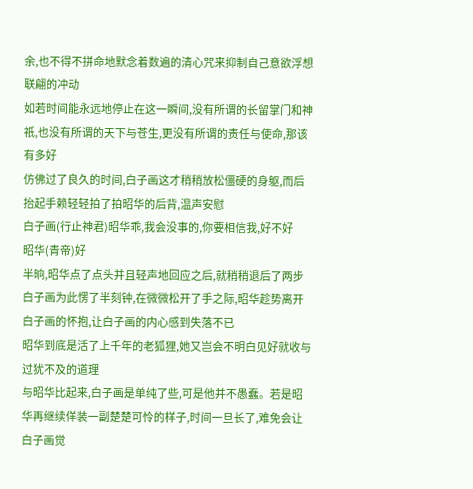余,也不得不拼命地默念着数遍的清心咒来抑制自己意欲浮想联翩的冲动
如若时间能永远地停止在这一瞬间,没有所谓的长留掌门和神祇,也没有所谓的天下与苍生,更没有所谓的责任与使命,那该有多好
仿佛过了良久的时间,白子画这才稍稍放松僵硬的身躯,而后抬起手赖轻轻拍了拍昭华的后背,温声安慰
白子画(行止神君)昭华乖,我会没事的,你要相信我,好不好
昭华(青帝)好
半晌,昭华点了点头并且轻声地回应之后,就稍稍退后了两步
白子画为此愣了半刻钟,在微微松开了手之际,昭华趁势离开白子画的怀抱,让白子画的内心感到失落不已
昭华到底是活了上千年的老狐狸,她又岂会不明白见好就收与过犹不及的道理
与昭华比起来,白子画是单纯了些,可是他并不愚蠢。若是昭华再继续佯装一副楚楚可怜的样子,时间一旦长了,难免会让白子画觉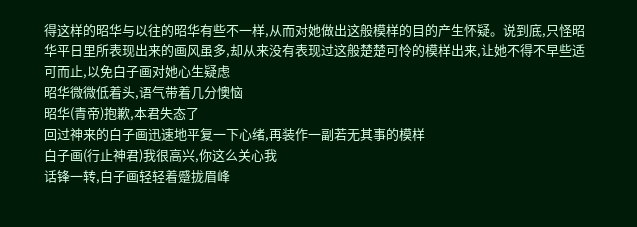得这样的昭华与以往的昭华有些不一样,从而对她做出这般模样的目的产生怀疑。说到底,只怪昭华平日里所表现出来的画风虽多,却从来没有表现过这般楚楚可怜的模样出来,让她不得不早些适可而止,以免白子画对她心生疑虑
昭华微微低着头,语气带着几分懊恼
昭华(青帝)抱歉,本君失态了
回过神来的白子画迅速地平复一下心绪,再装作一副若无其事的模样
白子画(行止神君)我很高兴,你这么关心我
话锋一转,白子画轻轻着蹙拢眉峰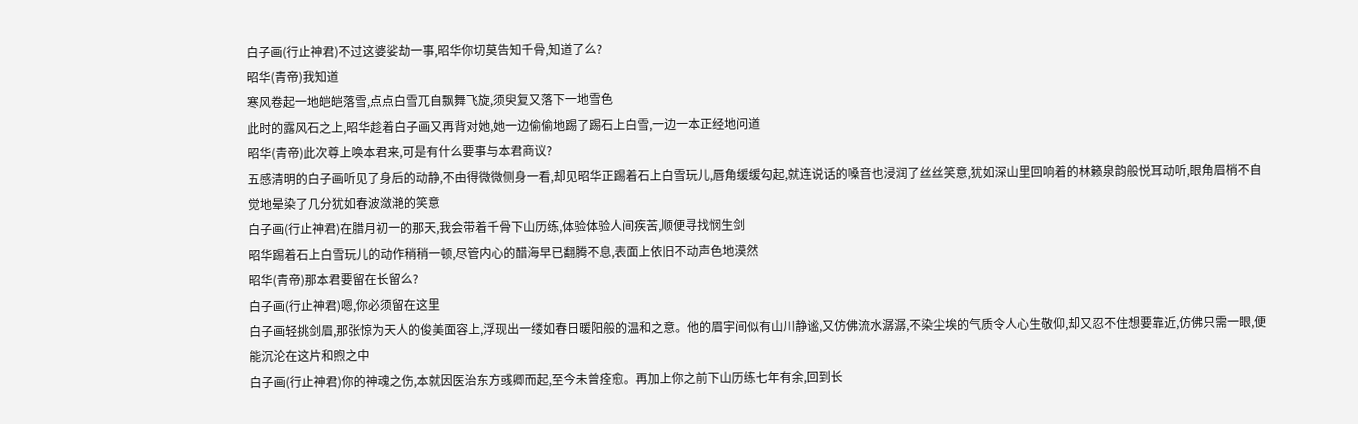白子画(行止神君)不过这婆娑劫一事,昭华你切莫告知千骨,知道了么?
昭华(青帝)我知道
寒风卷起一地皑皑落雪,点点白雪兀自飘舞飞旋,须臾复又落下一地雪色
此时的露风石之上,昭华趁着白子画又再背对她,她一边偷偷地踢了踢石上白雪,一边一本正经地问道
昭华(青帝)此次尊上唤本君来,可是有什么要事与本君商议?
五感清明的白子画听见了身后的动静,不由得微微侧身一看,却见昭华正踢着石上白雪玩儿,唇角缓缓勾起,就连说话的嗓音也浸润了丝丝笑意,犹如深山里回响着的林籁泉韵般悦耳动听,眼角眉梢不自觉地晕染了几分犹如春波潋滟的笑意
白子画(行止神君)在腊月初一的那天,我会带着千骨下山历练,体验体验人间疾苦,顺便寻找悯生剑
昭华踢着石上白雪玩儿的动作稍稍一顿,尽管内心的醋海早已翻腾不息,表面上依旧不动声色地漠然
昭华(青帝)那本君要留在长留么?
白子画(行止神君)嗯,你必须留在这里
白子画轻挑剑眉,那张惊为天人的俊美面容上,浮现出一缕如春日暖阳般的温和之意。他的眉宇间似有山川静谧,又仿佛流水潺潺,不染尘埃的气质令人心生敬仰,却又忍不住想要靠近,仿佛只需一眼,便能沉沦在这片和煦之中
白子画(行止神君)你的神魂之伤,本就因医治东方彧卿而起,至今未曾痊愈。再加上你之前下山历练七年有余,回到长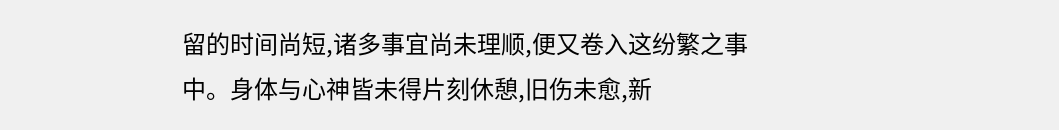留的时间尚短,诸多事宜尚未理顺,便又卷入这纷繁之事中。身体与心神皆未得片刻休憩,旧伤未愈,新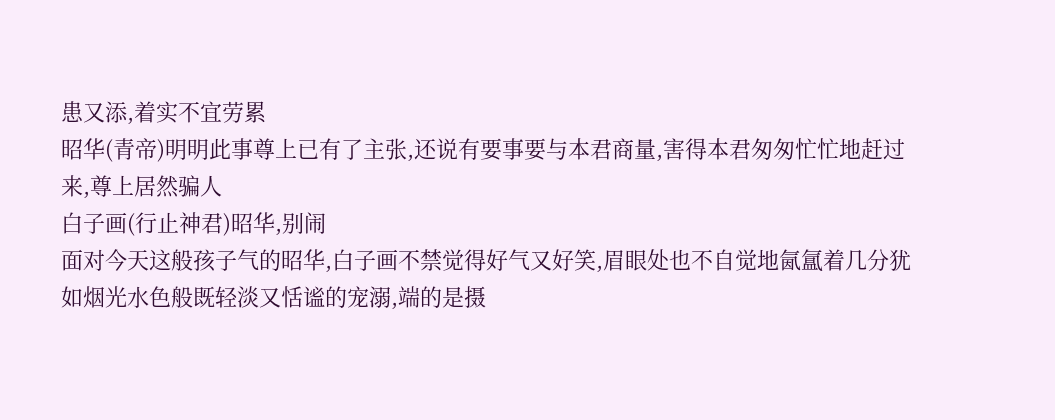患又添,着实不宜劳累
昭华(青帝)明明此事尊上已有了主张,还说有要事要与本君商量,害得本君匆匆忙忙地赶过来,尊上居然骗人
白子画(行止神君)昭华,别闹
面对今天这般孩子气的昭华,白子画不禁觉得好气又好笑,眉眼处也不自觉地氤氲着几分犹如烟光水色般既轻淡又恬谧的宠溺,端的是摄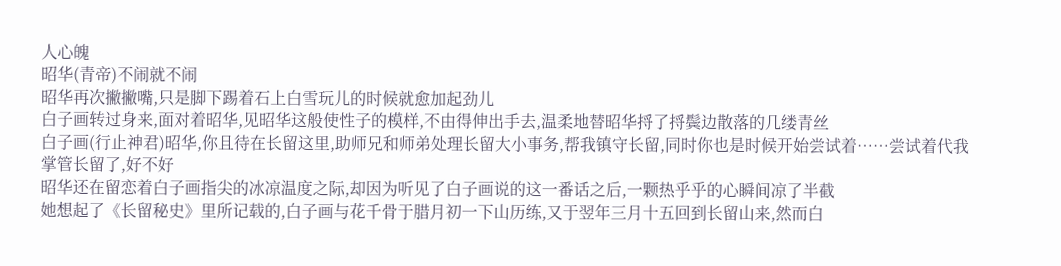人心魄
昭华(青帝)不闹就不闹
昭华再次撇撇嘴,只是脚下踢着石上白雪玩儿的时候就愈加起劲儿
白子画转过身来,面对着昭华,见昭华这般使性子的模样,不由得伸出手去,温柔地替昭华捋了捋鬓边散落的几缕青丝
白子画(行止神君)昭华,你且待在长留这里,助师兄和师弟处理长留大小事务,帮我镇守长留,同时你也是时候开始尝试着……尝试着代我掌管长留了,好不好
昭华还在留恋着白子画指尖的冰凉温度之际,却因为听见了白子画说的这一番话之后,一颗热乎乎的心瞬间凉了半截
她想起了《长留秘史》里所记载的,白子画与花千骨于腊月初一下山历练,又于翌年三月十五回到长留山来,然而白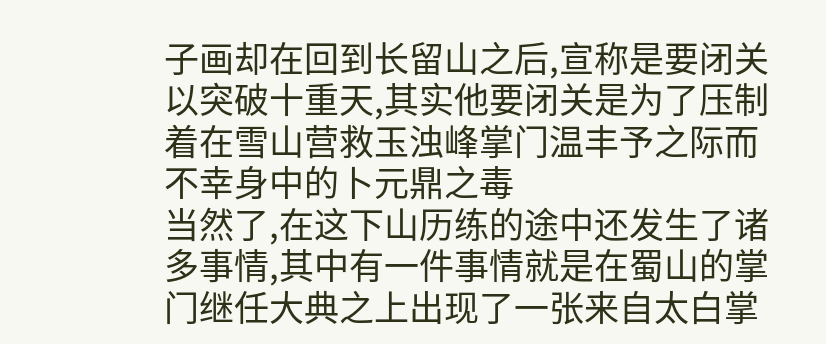子画却在回到长留山之后,宣称是要闭关以突破十重天,其实他要闭关是为了压制着在雪山营救玉浊峰掌门温丰予之际而不幸身中的卜元鼎之毒
当然了,在这下山历练的途中还发生了诸多事情,其中有一件事情就是在蜀山的掌门继任大典之上出现了一张来自太白掌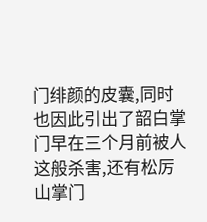门绯颜的皮囊,同时也因此引出了韶白掌门早在三个月前被人这般杀害,还有松厉山掌门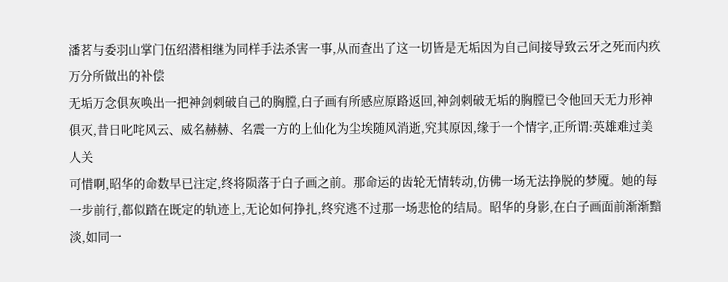潘茗与委羽山掌门伍绍潜相继为同样手法杀害一事,从而查出了这一切皆是无垢因为自己间接导致云牙之死而内疚万分所做出的补偿
无垢万念俱灰唤出一把神剑刺破自己的胸膛,白子画有所感应原路返回,神剑刺破无垢的胸膛已令他回天无力形神俱灭,昔日叱咤风云、威名赫赫、名震一方的上仙化为尘埃随风消逝,究其原因,缘于一个情字,正所谓:英雄难过美人关
可惜啊,昭华的命数早已注定,终将陨落于白子画之前。那命运的齿轮无情转动,仿佛一场无法挣脱的梦魇。她的每一步前行,都似踏在既定的轨迹上,无论如何挣扎,终究逃不过那一场悲怆的结局。昭华的身影,在白子画面前渐渐黯淡,如同一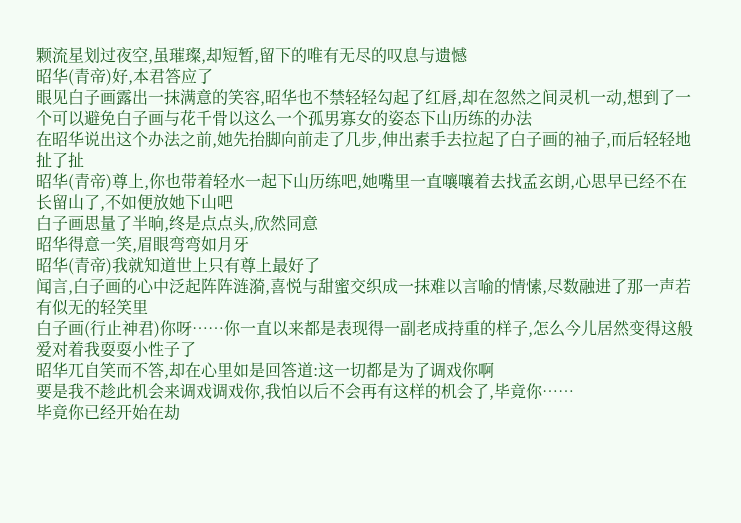颗流星划过夜空,虽璀璨,却短暂,留下的唯有无尽的叹息与遗憾
昭华(青帝)好,本君答应了
眼见白子画露出一抹满意的笑容,昭华也不禁轻轻勾起了红唇,却在忽然之间灵机一动,想到了一个可以避免白子画与花千骨以这么一个孤男寡女的姿态下山历练的办法
在昭华说出这个办法之前,她先抬脚向前走了几步,伸出素手去拉起了白子画的袖子,而后轻轻地扯了扯
昭华(青帝)尊上,你也带着轻水一起下山历练吧,她嘴里一直嚷嚷着去找孟玄朗,心思早已经不在长留山了,不如便放她下山吧
白子画思量了半晌,终是点点头,欣然同意
昭华得意一笑,眉眼弯弯如月牙
昭华(青帝)我就知道世上只有尊上最好了
闻言,白子画的心中泛起阵阵涟漪,喜悦与甜蜜交织成一抹难以言喻的情愫,尽数融进了那一声若有似无的轻笑里
白子画(行止神君)你呀……你一直以来都是表现得一副老成持重的样子,怎么今儿居然变得这般爱对着我耍耍小性子了
昭华兀自笑而不答,却在心里如是回答道:这一切都是为了调戏你啊
要是我不趁此机会来调戏调戏你,我怕以后不会再有这样的机会了,毕竟你……
毕竟你已经开始在劫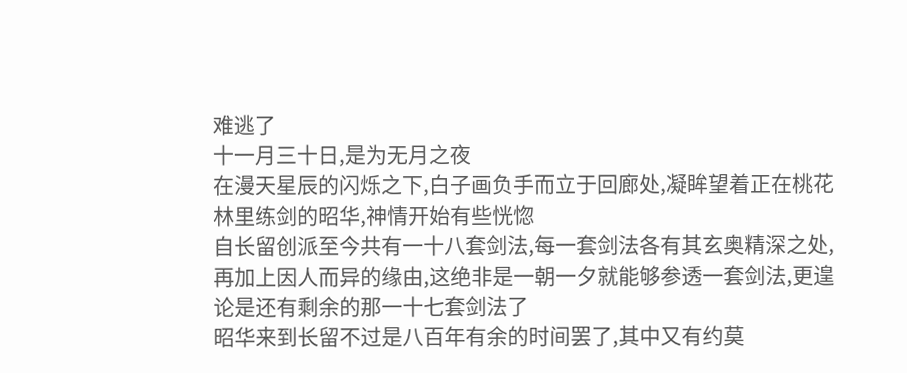难逃了
十一月三十日,是为无月之夜
在漫天星辰的闪烁之下,白子画负手而立于回廊处,凝眸望着正在桃花林里练剑的昭华,神情开始有些恍惚
自长留创派至今共有一十八套剑法,每一套剑法各有其玄奥精深之处,再加上因人而异的缘由,这绝非是一朝一夕就能够参透一套剑法,更遑论是还有剩余的那一十七套剑法了
昭华来到长留不过是八百年有余的时间罢了,其中又有约莫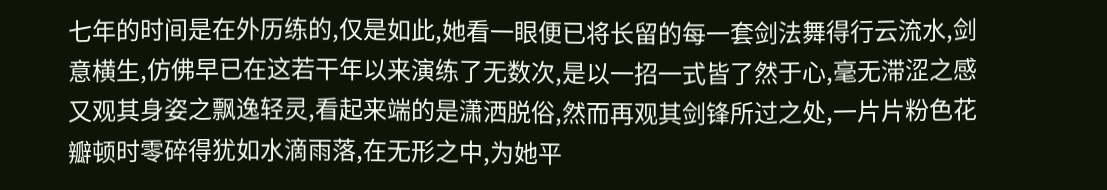七年的时间是在外历练的,仅是如此,她看一眼便已将长留的每一套剑法舞得行云流水,剑意横生,仿佛早已在这若干年以来演练了无数次,是以一招一式皆了然于心,毫无滞涩之感
又观其身姿之飘逸轻灵,看起来端的是潇洒脱俗,然而再观其剑锋所过之处,一片片粉色花瓣顿时零碎得犹如水滴雨落,在无形之中,为她平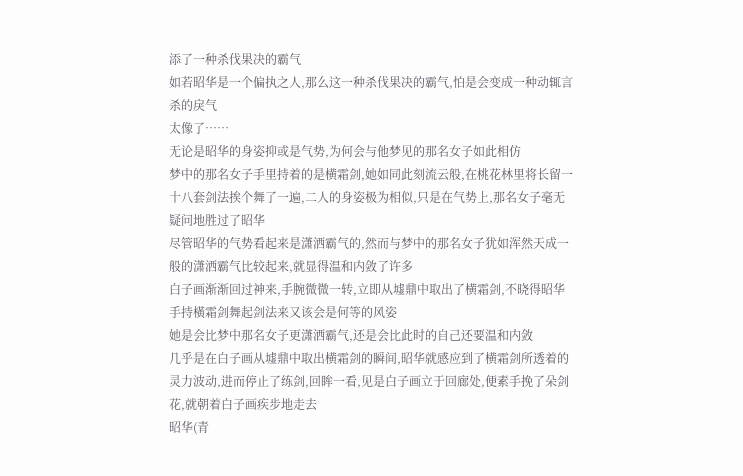添了一种杀伐果决的霸气
如若昭华是一个偏执之人,那么这一种杀伐果决的霸气,怕是会变成一种动辄言杀的戾气
太像了……
无论是昭华的身姿抑或是气势,为何会与他梦见的那名女子如此相仿
梦中的那名女子手里持着的是横霜剑,她如同此刻流云般,在桃花林里将长留一十八套剑法挨个舞了一遍,二人的身姿极为相似,只是在气势上,那名女子毫无疑问地胜过了昭华
尽管昭华的气势看起来是潇洒霸气的,然而与梦中的那名女子犹如浑然天成一般的潇洒霸气比较起来,就显得温和内敛了许多
白子画渐渐回过神来,手腕微微一转,立即从墟鼎中取出了横霜剑,不晓得昭华手持橫霜剑舞起剑法来又该会是何等的风姿
她是会比梦中那名女子更潇洒霸气,还是会比此时的自己还要温和内敛
几乎是在白子画从墟鼎中取出横霜剑的瞬间,昭华就感应到了横霜剑所透着的灵力波动,进而停止了练剑,回眸一看,见是白子画立于回廊处,便素手挽了朵剑花,就朝着白子画疾步地走去
昭华(青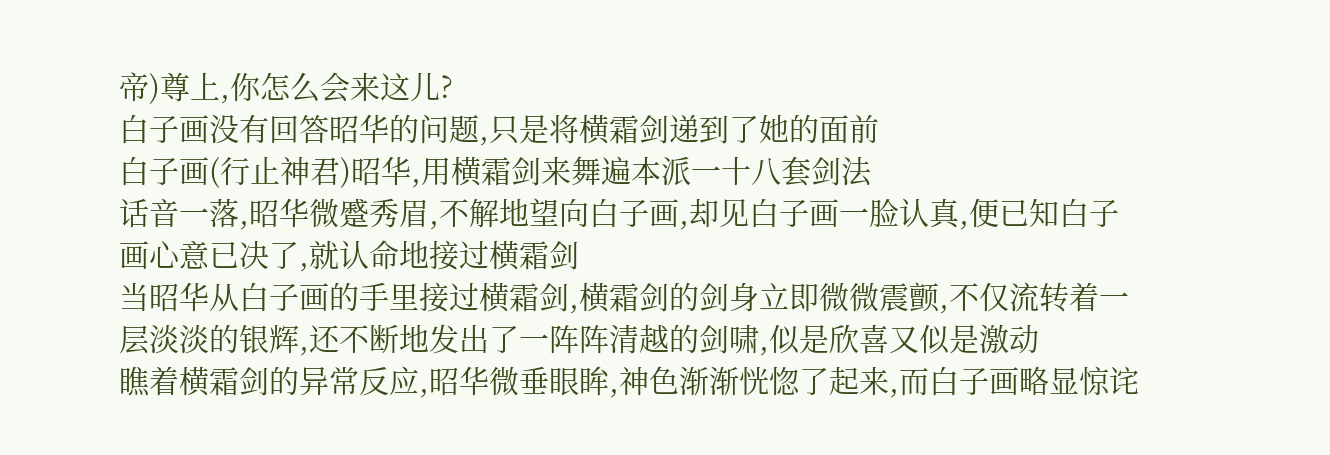帝)尊上,你怎么会来这儿?
白子画没有回答昭华的问题,只是将横霜剑递到了她的面前
白子画(行止神君)昭华,用横霜剑来舞遍本派一十八套剑法
话音一落,昭华微蹙秀眉,不解地望向白子画,却见白子画一脸认真,便已知白子画心意已决了,就认命地接过横霜剑
当昭华从白子画的手里接过横霜剑,横霜剑的剑身立即微微震颤,不仅流转着一层淡淡的银辉,还不断地发出了一阵阵清越的剑啸,似是欣喜又似是激动
瞧着横霜剑的异常反应,昭华微垂眼眸,神色渐渐恍惚了起来,而白子画略显惊诧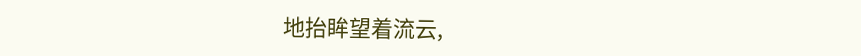地抬眸望着流云,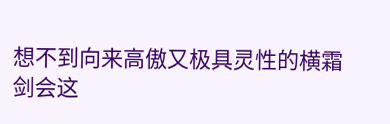想不到向来高傲又极具灵性的横霜剑会这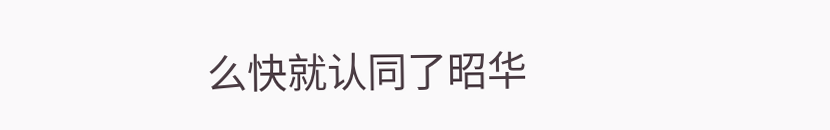么快就认同了昭华